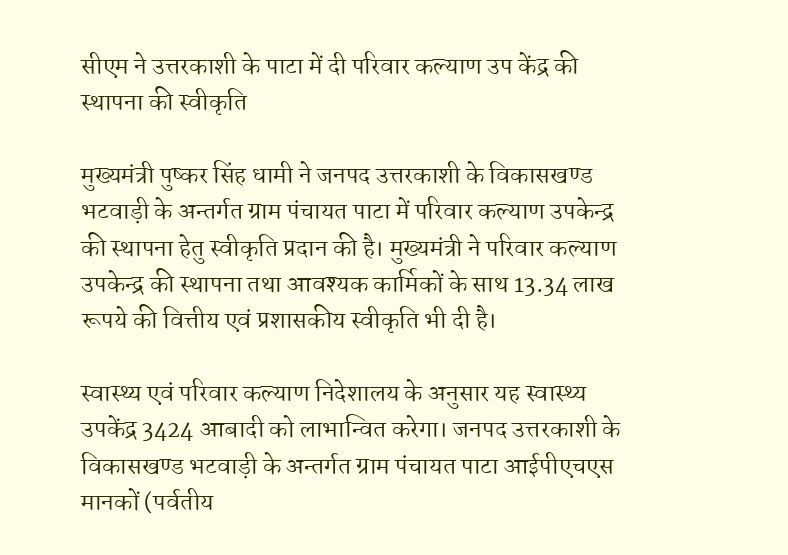सीएम ने उत्तरकाशी के पाटा में दी परिवार कल्याण उप केंद्र की स्थापना की स्वीकृति

मुख्यमंत्री पुष्कर सिंह धामी ने जनपद उत्तरकाशी के विकासखण्ड भटवाड़ी के अन्तर्गत ग्राम पंचायत पाटा में परिवार कल्याण उपकेन्द्र की स्थापना हेतु स्वीकृति प्रदान की है। मुख्यमंत्री ने परिवार कल्याण उपकेन्द्र की स्थापना तथा आवश्यक कार्मिकों के साथ 13.34 लाख रूपये की वित्तीय एवं प्रशासकीय स्वीकृति भी दी है।

स्वास्थ्य एवं परिवार कल्याण निदेशालय के अनुसार यह स्वास्थ्य उपकेंद्र 3424 आबादी को लाभान्वित करेगा। जनपद उत्तरकाशी के विकासखण्ड भटवाड़ी के अन्तर्गत ग्राम पंचायत पाटा आईपीएचएस मानकों (पर्वतीय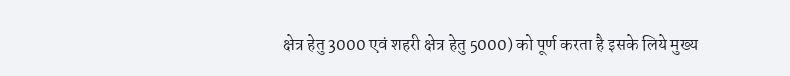क्षेत्र हेतु 3000 एवं शहरी क्षेत्र हेतु 5000) को पूर्ण करता है इसके लिये मुख्य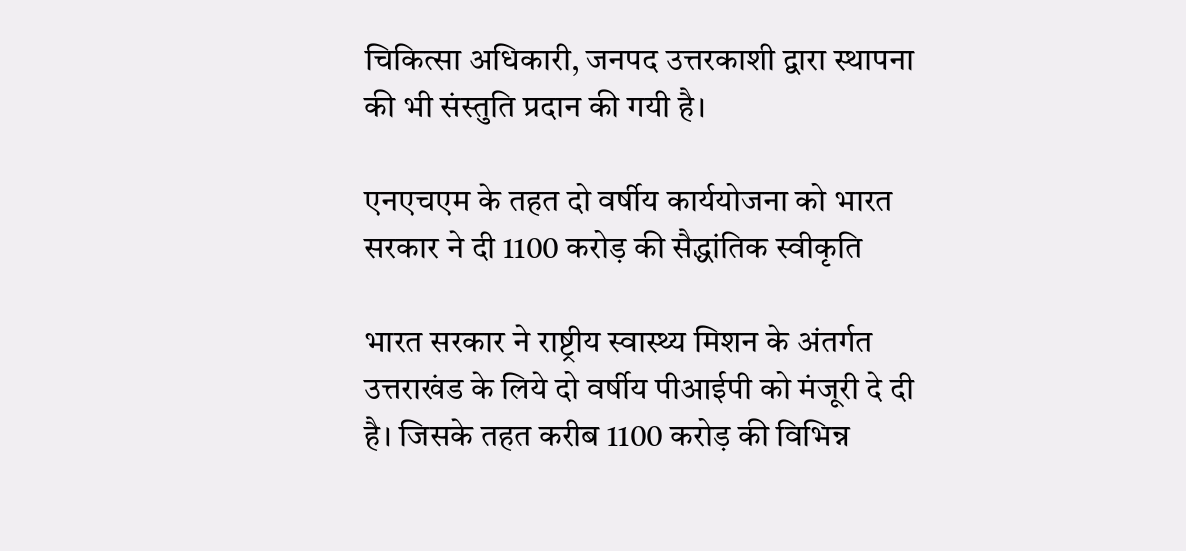चिकित्सा अधिकारी, जनपद उत्तरकाशी द्वारा स्थापना की भी संस्तुति प्रदान की गयी है।

एनएचएम के तहत दो वर्षीय कार्ययोजना को भारत सरकार ने दी 1100 करोड़ की सैद्धांतिक स्वीकृति

भारत सरकार ने राष्ट्रीय स्वास्थ्य मिशन के अंतर्गत उत्तराखंड के लिये दो वर्षीय पीआईपी को मंजूरी दे दी है। जिसके तहत करीब 1100 करोड़ की विभिन्न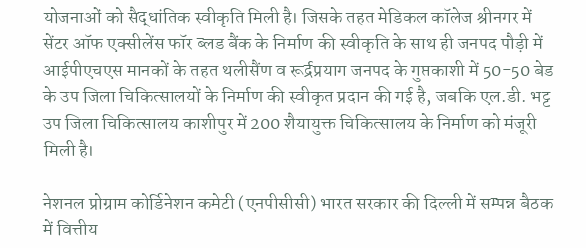योजनाओं को सैद्धांतिक स्वीकृति मिली है। जिसके तहत मेडिकल कॉलेज श्रीनगर में सेंटर ऑफ एक्सीलेंस फॉर ब्लड बैंक के निर्माण की स्वीकृति के साथ ही जनपद पौड़ी में आईपीएचएस मानकों के तहत थलीसैंण व रूर्द्रप्रयाग जनपद के गुप्तकाशी में 50-50 बेड के उप जिला चिकित्सालयों के निर्माण की स्वीकृत प्रदान की गई है, जबकि एल.डी. भट्ट उप जिला चिकित्सालय काशीपुर में 200 शैयायुक्त चिकित्सालय के निर्माण को मंजूरी मिली है।

नेशनल प्रोग्राम कोर्डिनेशन कमेटी (एनपीसीसी) भारत सरकार की दिल्ली में सम्पन्न बैठक में वित्तीय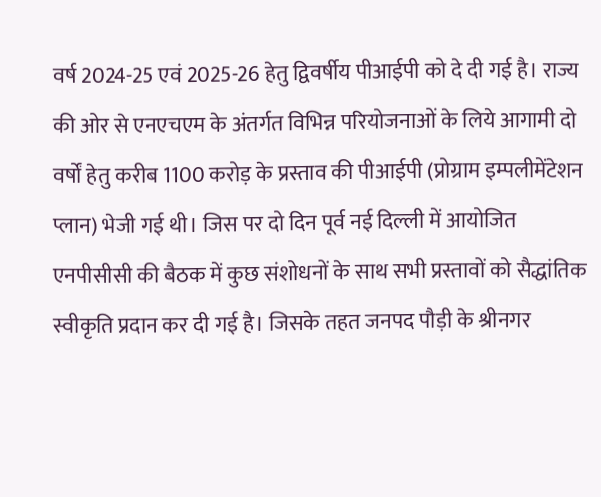वर्ष 2024-25 एवं 2025-26 हेतु द्विवर्षीय पीआईपी को दे दी गई है। राज्य की ओर से एनएचएम के अंतर्गत विभिन्न परियोजनाओं के लिये आगामी दो वर्षों हेतु करीब 1100 करोड़ के प्रस्ताव की पीआईपी (प्रोग्राम इम्पलीमेंटेशन प्लान) भेजी गई थी। जिस पर दो दिन पूर्व नई दिल्ली में आयोजित एनपीसीसी की बैठक में कुछ संशोधनों के साथ सभी प्रस्तावों को सैद्धांतिक स्वीकृति प्रदान कर दी गई है। जिसके तहत जनपद पौड़ी के श्रीनगर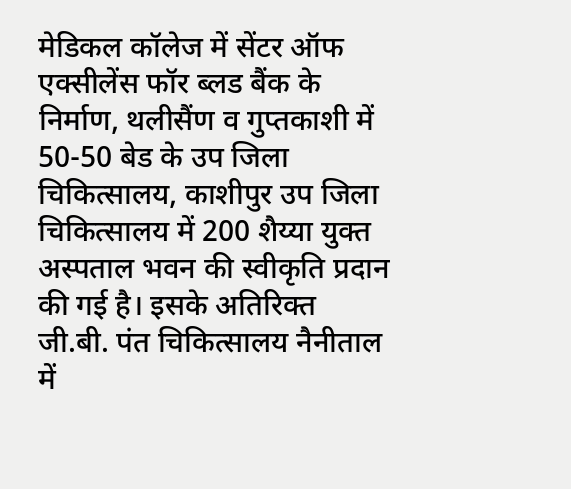मेडिकल कॉलेज में सेंटर ऑफ एक्सीलेंस फॉर ब्लड बैंक के निर्माण, थलीसैंण व गुप्तकाशी में 50-50 बेड के उप जिला चिकित्सालय, काशीपुर उप जिला चिकित्सालय में 200 शैय्या युक्त अस्पताल भवन की स्वीकृति प्रदान की गई है। इसके अतिरिक्त जी.बी. पंत चिकित्सालय नैनीताल में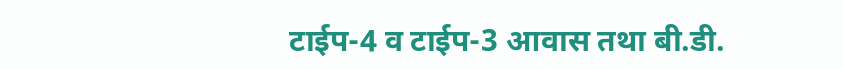टाईप-4 व टाईप-3 आवास तथा बी.डी.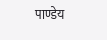पाण्डेय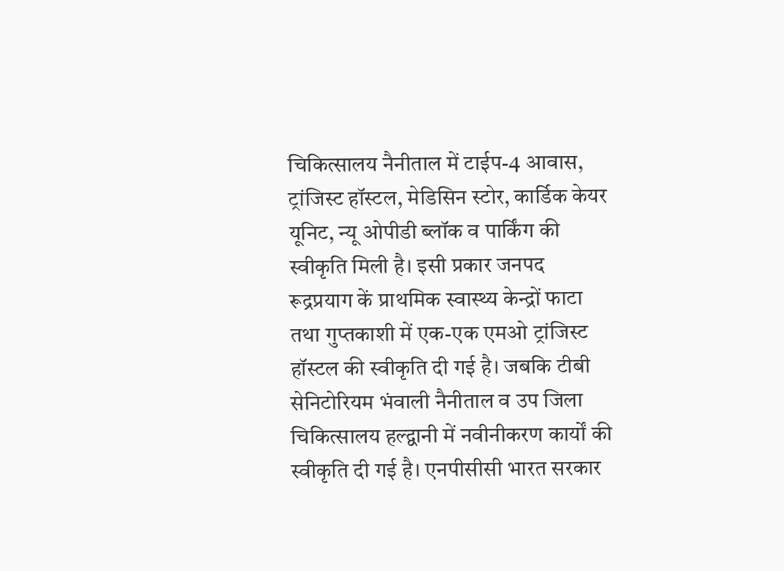चिकित्सालय नैनीताल में टाईप-4 आवास, ट्रांजिस्ट हॉस्टल, मेडिसिन स्टोर, कार्डिक केयर यूनिट, न्यू ओपीडी ब्लॉक व पार्किंग की स्वीकृति मिली है। इसी प्रकार जनपद रूद्रप्रयाग कें प्राथमिक स्वास्थ्य केन्द्रों फाटा तथा गुप्तकाशी में एक-एक एमओ ट्रांजिस्ट हॉस्टल की स्वीकृति दी गई है। जबकि टीबी सेनिटोरियम भंवाली नैनीताल व उप जिला चिकित्सालय हल्द्वानी में नवीनीकरण कार्यों की स्वीकृति दी गई है। एनपीसीसी भारत सरकार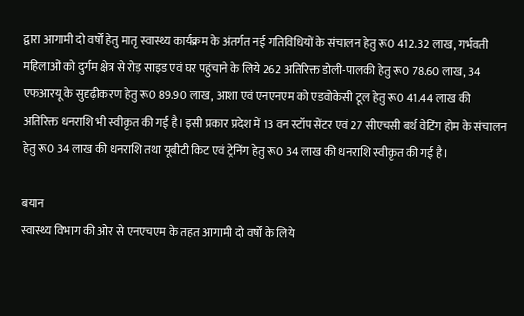द्वारा आगामी दो वर्षों हेतु मातृ स्वास्थ्य कार्यक्रम के अंतर्गत नई गतिविधियों के संचालन हेतु रू0 412.32 लाख, गर्भवती महिलाओं को दुर्गम क्षेत्र से रोड़ साइड एवं घर पहुंचाने के लिये 262 अतिरिक्त डोली-पालकी हेतु रू0 78.60 लाख, 34 एफआरयू के सुदृढ़ीकरण हेतु रू0 89.90 लाख, आशा एवं एनएनएम को एडवोकेसी टूल हेतु रू0 41.44 लाख की अतिरिक्त धनराशि भी स्वीकृत की गई है। इसी प्रकार प्रदेश में 13 वन स्टॉप सेंटर एवं 27 सीएचसी बर्थ वेटिंग होम के संचालन हेतु रू0 34 लाख की धनराशि तथा यूबीटी किट एवं ट्रेनिंग हेतु रू0 34 लाख की धनराशि स्वीकृत की गई है।

बयान
स्वास्थ्य विभाग की ओर से एनएचएम के तहत आगामी दो वर्षों के लिये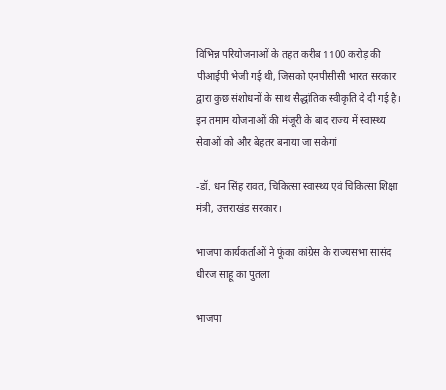विभिन्न परियोजनाओं के तहत करीब 1100 करोड़ की पीआईपी भेजी गई थी, जिसको एनपीसीसी भारत सरकार द्वारा कुछ संशोधनों के साथ सैद्धांतिक स्वीकृति दे दी गई है। इन तमाम योजनाओं की मंजूरी के बाद राज्य में स्वास्थ्य सेवाओं को और बेहतर बनाया जा सकेगां

-डॉ. धन सिंह रावत, चिकित्सा स्वास्थ्य एवं चिकित्सा शिक्षा मंत्री, उत्तराखंड सरकार।

भाजपा कार्यकर्ताओं ने फूंका कांग्रेस के राज्यसभा सासंद धीरज साहू का पुतला

भाजपा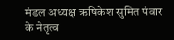मंडल अध्यक्ष ऋषिकेश सुमित पंवार के नेतृत्व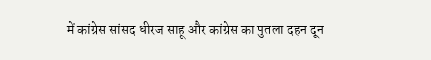में कांग्रेस सांसद धीरज साहू और कांग्रेस का पुतला दहन दून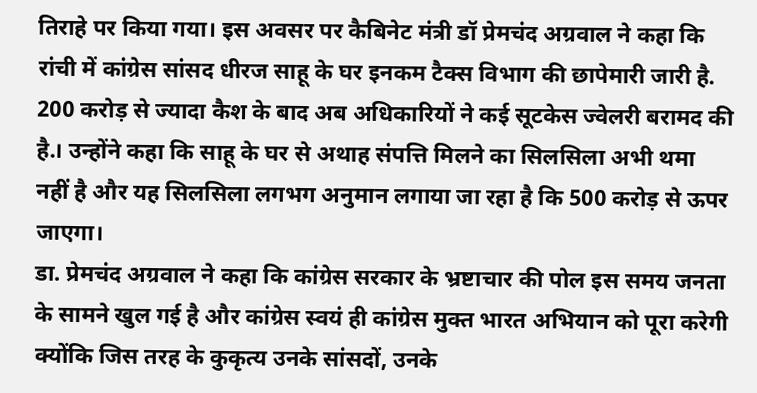तिराहे पर किया गया। इस अवसर पर कैबिनेट मंत्री डॉ प्रेमचंद अग्रवाल ने कहा कि रांची में कांग्रेस सांसद धीरज साहू के घर इनकम टैक्स विभाग की छापेमारी जारी है. 200 करोड़ से ज्यादा कैश के बाद अब अधिकारियों ने कई सूटकेस ज्वेलरी बरामद की है.। उन्होंने कहा कि साहू के घर से अथाह संपत्ति मिलने का सिलसिला अभी थमा नहीं है और यह सिलसिला लगभग अनुमान लगाया जा रहा है कि 500 करोड़ से ऊपर जाएगा।
डा. प्रेमचंद अग्रवाल ने कहा कि कांग्रेस सरकार के भ्रष्टाचार की पोल इस समय जनता के सामने खुल गई है और कांग्रेस स्वयं ही कांग्रेस मुक्त भारत अभियान को पूरा करेगी क्योंकि जिस तरह के कुकृत्य उनके सांसदों, उनके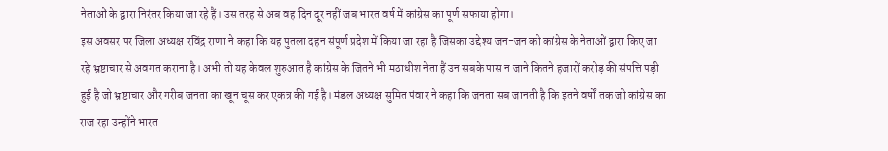नेताओं के द्वारा निरंतर किया जा रहे हैं। उस तरह से अब वह दिन दूर नहीं जब भारत वर्ष में कांग्रेस का पूर्ण सफाया होगा।
इस अवसर पर जिला अध्यक्ष रविंद्र राणा ने कहा कि यह पुतला दहन संपूर्ण प्रदेश में किया जा रहा है जिसका उद्देश्य जन-जन को कांग्रेस के नेताओं द्वारा किए जा रहे भ्रष्टाचार से अवगत कराना है। अभी तो यह केवल शुरुआत है कांग्रेस के जितने भी मठाधीश नेता हैं उन सबके पास न जाने कितने हजारों करोड़ की संपत्ति पड़ी हुई है जो भ्रष्टाचार और गरीब जनता का खून चूस कर एकत्र की गई है। मंडल अध्यक्ष सुमित पंवार ने कहा कि जनता सब जानती है कि इतने वर्षों तक जो कांग्रेस का राज रहा उन्होंने भारत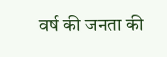वर्ष की जनता की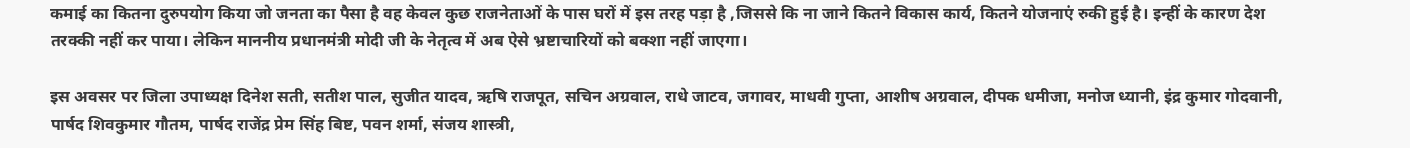कमाई का कितना दुरुपयोग किया जो जनता का पैसा है वह केवल कुछ राजनेताओं के पास घरों में इस तरह पड़ा है ,जिससे कि ना जाने कितने विकास कार्य, कितने योजनाएं रुकी हुई है। इन्हीं के कारण देश तरक्की नहीं कर पाया। लेकिन माननीय प्रधानमंत्री मोदी जी के नेतृत्व में अब ऐसे भ्रष्टाचारियों को बक्शा नहीं जाएगा।

इस अवसर पर जिला उपाध्यक्ष दिनेश सती, सतीश पाल, सुजीत यादव, ऋषि राजपूत, सचिन अग्रवाल, राधे जाटव, जगावर, माधवी गुप्ता, आशीष अग्रवाल, दीपक धमीजा, मनोज ध्यानी, इंद्र कुमार गोदवानी, पार्षद शिवकुमार गौतम, पार्षद राजेंद्र प्रेम सिंह बिष्ट, पवन शर्मा, संजय शास्त्री,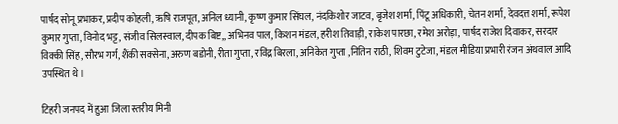पार्षद सोनू प्रभाकर, प्रदीप कोहली, ऋषि राजपूत, अनिल ध्यानी, कृष्ण कुमार सिंघल, नंदकिशोर जाटव, बृजेश शर्मा, पिंटू अधिकारी, चेतन शर्मा, देवदत्त शर्मा, रूपेश कुमार गुप्ता, विनोद भट्ट, संजीव सिलस्वाल, दीपक बिष्ट,, अभिनव पाल, किशन मंडल, हरीश तिवाड़ी, राकेश पारछा, रमेश अरोड़ा, पार्षद राजेश दिवाकर, सरदार विक्की सिंह, सौरभ गर्ग, शैंकी सक्सेना, अरुण बडोनी, रीता गुप्ता, रविंद्र बिरला, अनिकेत गुप्ता ,नितिन राठी, शिवम टुटेजा, मंडल मीडिया प्रभारी रंजन अंथवाल आदि उपस्थित थे।

टिहरी जनपद में हुआ जिला स्तरीय मिनी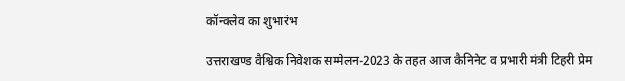कॉन्क्लेव का शुभारंभ

उत्तराखण्ड वैश्विक निवेशक सम्मेलन-2023 के तहत आज कैनिनेट व प्रभारी मंत्री टिहरी प्रेम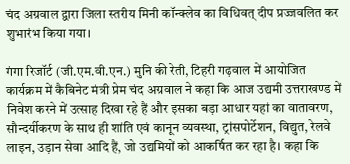चंद अग्रवाल द्वारा जिला स्तरीय मिनी कॉन्क्लेव का विधिवत् दीप प्रज्जवलित कर शुभारंभ किया गया।

गंगा रिजॉर्ट (जी.एम.वी.एन.) मुनि की रेती, टिहरी गढ़वाल में आयोजित कार्यक्रम में कैबिनेट मंत्री प्रेम चंद अग्रवाल ने कहा कि आज उद्यमी उत्तराखण्ड में निवेश करने में उत्साह दिखा रहे हैं और इसका बड़ा आधार यहां का वातावरण, सौन्दर्यीकरण के साथ ही शांति एवं कानून व्यवस्था, ट्रांसपोर्टेशन, विद्युत, रेलवे लाइन, उड़ान सेवा आदि हैं, जो उद्यमियों को आकर्षित कर रहा है। कहा कि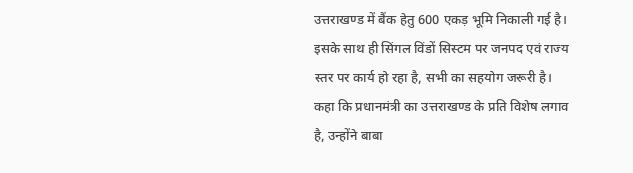उत्तराखण्ड में बैंक हेतु 600 एकड़ भूमि निकाली गई है। इसके साथ ही सिंगल विंडों सिस्टम पर जनपद एवं राज्य स्तर पर कार्य हो रहा है, सभी का सहयोग जरूरी है।
कहा कि प्रधानमंत्री का उत्तराखण्ड के प्रति विशेष लगाव है, उन्होंने बाबा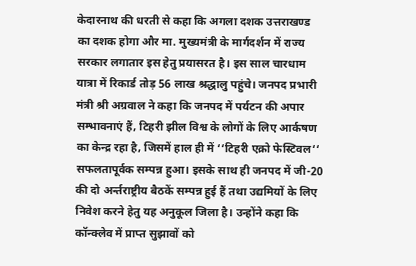केदारनाथ की धरती से कहा कि अगला दशक उत्तराखण्ड का दशक होगा और मा. मुख्यमंत्री के मार्गदर्शन में राज्य सरकार लगातार इस हेतु प्रयासरत है। इस साल चारधाम यात्रा में रिकार्ड तोड़ 56 लाख श्रद्धालु पहुंचे। जनपद प्रभारी मंत्री श्री अग्रवाल ने कहा कि जनपद में पर्यटन की अपार सम्भावनाएं हैं, टिहरी झील विश्व के लोगों के लिए आर्कषण का केन्द्र रहा है, जिसमें हाल ही में ‘‘टिहरी एक्रो फेस्टिवल‘‘ सफलतापूर्वक सम्पन्न हुआ। इसके साथ ही जनपद में जी-20 की दो अर्न्तराष्ट्रीय बैठकें सम्पन्न हुई हैं तथा उद्यमियों के लिए निवेश करने हेतु यह अनुकूल जिला है। उन्होंने कहा कि कॉन्क्लेव में प्राप्त सुझावों को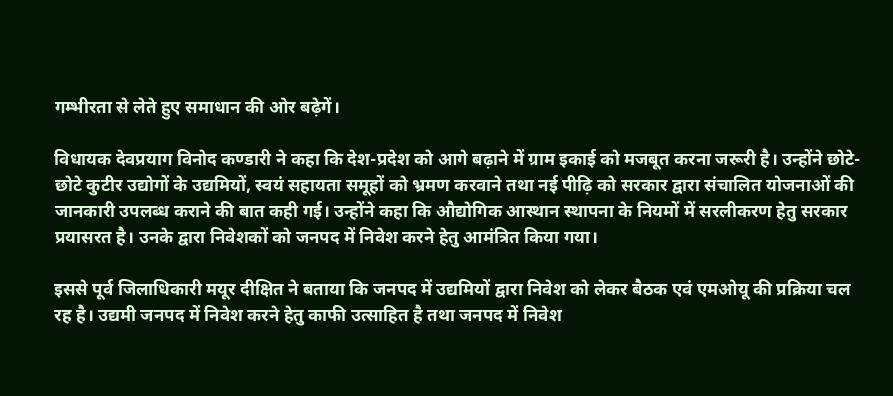गम्भीरता से लेते हुए समाधान की ओर बढ़ेगें।

विधायक देवप्रयाग विनोद कण्डारी ने कहा कि देश-प्रदेश को आगे बढ़ाने में ग्राम इकाई को मजबूत करना जरूरी है। उन्होंने छोटे-छोटे कुटीर उद्योगों के उद्यमियों, स्वयं सहायता समूहों को भ्रमण करवाने तथा नई पीढ़ि को सरकार द्वारा संचालित योजनाओं की जानकारी उपलब्ध कराने की बात कही गई। उन्होंने कहा कि औद्योगिक आस्थान स्थापना के नियमों में सरलीकरण हेतु सरकार प्रयासरत है। उनके द्वारा निवेशकों को जनपद में निवेश करने हेतु आमंत्रित किया गया।

इससे पूर्व जिलाधिकारी मयूर दीक्षित ने बताया कि जनपद में उद्यमियों द्वारा निवेश को लेकर बैठक एवं एमओयू की प्रक्रिया चल रह है। उद्यमी जनपद में निवेश करने हेतु काफी उत्साहित है तथा जनपद में निवेश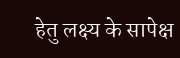हेतु लक्ष्य के सापेक्ष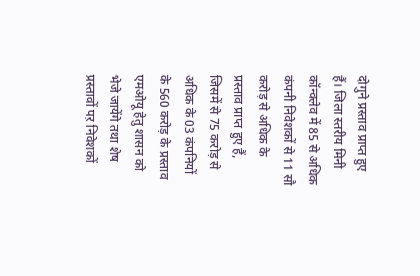दोगुने प्रस्ताव प्राप्त हुए हैं। जिला स्तरीय मिनी कॉन्क्लेव में 85 से अधिक कंपनी निवेशकों से 11 सौ करोड़ से अधिक के प्रस्ताव प्राप्त हुए हैं, जिसमें से 75 करोड़ से अधिक के 03 कंपनियों के 560 करोड़ के प्रस्ताव एमओयू हेतु शासन को भेजे जायेंगे तथा शेष प्रस्तावों पऱ निवेशकों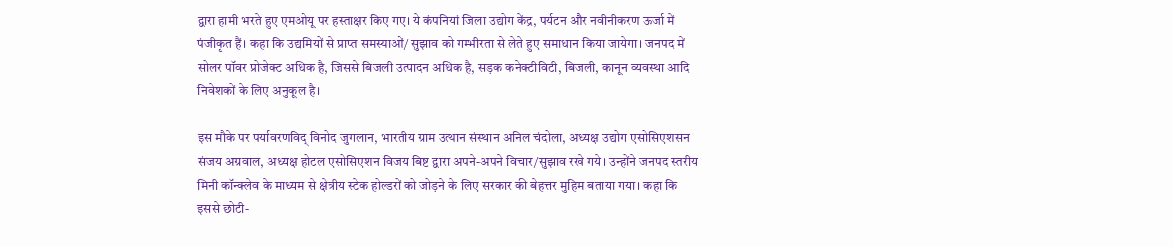द्वारा हामी भरते हुए एमओयू पर हस्ताक्षर किए गए। ये कंपनियां जिला उद्योग केंद्र, पर्यटन और नवीनीकरण ऊर्जा में पंजीकृत हैं। कहा कि उद्यमियों से प्राप्त समस्याओं/ सुझाव को गम्भीरता से लेते हुए समाधान किया जायेगा। जनपद में सोलर पॉवर प्रोजेक्ट अधिक है, जिससे बिजली उत्पादन अधिक है, सड़क कनेक्टीविटी, बिजली, कानून व्यवस्था आदि निवेशकों के लिए अनुकूल है।

इस मौके पर पर्यावरणविद् विनोद जुगलान, भारतीय ग्राम उत्थान संस्थान अनिल चंदोला, अध्यक्ष उद्योग एसोसिएशसन संजय अग्रवाल, अध्यक्ष होटल एसोसिएशन विजय बिष्ट द्वारा अपने-अपने विचार/सुझाव रखे गये। उन्होंने जनपद स्तरीय मिनी कॉन्क्लेव के माध्यम से क्षेत्रीय स्टेक होल्डरों को जोड़ने के लिए सरकार की बेहत्तर मुहिम बताया गया। कहा कि इससे छोटी-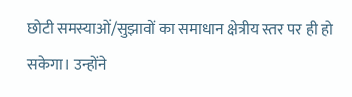छोटी समस्याओं/सुझावों का समाधान क्षेत्रीय स्तर पर ही हो सकेगा। उन्होंने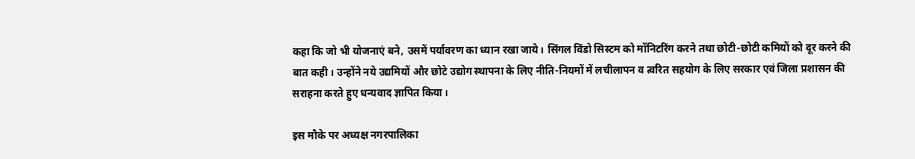कहा कि जो भी योजनाएं बने, उसमें पर्यावरण का ध्यान रखा जाये। सिंगल विंडो सिस्टम को मॉनिटरिंग करने तथा छोटी-छोटी कमियों को दूर करने की बात कही। उन्होंने नये उद्यमियों और छोटे उद्योग स्थापना के लिए नीति-नियमों में लचीलापन व त्वरित सहयोग के लिए सरकार एवं जिला प्रशासन की सराहना करते हुए धन्यवाद ज्ञापित किया।

इस मौके पर अध्यक्ष नगरपालिका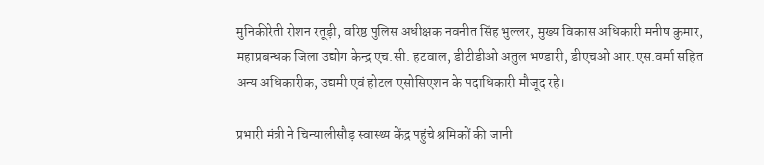मुनिकीरेती रोशन रतूड़ी, वरिष्ठ पुलिस अधीक्षक नवनीत सिंह भुल्लर, मुख्य विकास अधिकारी मनीष कुमार, महाप्रबन्धक जिला उद्योग केन्द्र एच.सी. हटवाल, डीटीडीओ अतुल भण्डारी, डीएचओ आर.एस.वर्मा सहित अन्य अधिकारीक, उद्यमी एवं होटल एसोसिएशन के पदाधिकारी मौजूद रहे।

प्रभारी मंत्री ने चिन्यालीसौड़ स्वास्थ्य केंद्र पहुंचे श्रमिकों की जानी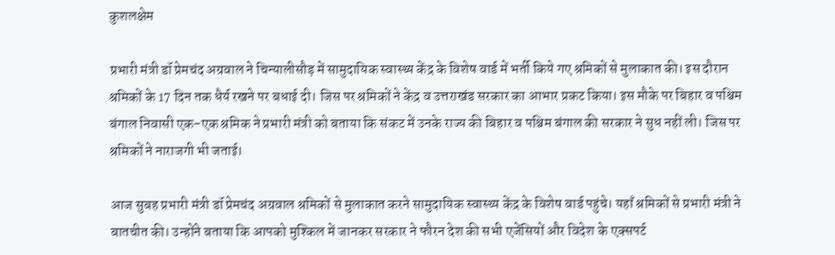कुशलक्षेम

प्रभारी मंत्री डॉ प्रेमचंद अग्रवाल ने चिन्यालीसौड़ में सामुदायिक स्वास्थ्य केंद्र के विशेष वार्ड में भर्ती किये गए श्रमिकों से मुलाकात की। इस दौरान श्रमिकों के 17 दिन तक धैर्य रखने पर बधाई दी। जिस पर श्रमिकों ने केंद्र व उत्तराखंड सरकार का आभार प्रकट किया। इस मौके पर बिहार व पश्चिम बंगाल निवासी एक-एक श्रमिक ने प्रभारी मंत्री को बताया कि संकट में उनके राज्य की बिहार व पश्चिम बंगाल की सरकार ने सुध नहीं ली। जिस पर श्रमिकों ने नाराजगी भी जताई।

आज सुबह प्रभारी मंत्री डॉ प्रेमचंद अग्रवाल श्रमिकों से मुलाकात करने सामुदायिक स्वास्थ्य केंद्र के विशेष वार्ड पहुंचे। यहाँ श्रमिकों से प्रभारी मंत्री ने बातचीत की। उन्होंने बताया कि आपको मुश्किल में जानकर सरकार ने फौरन देश की सभी एजेंसियों और विदेश के एक्सपर्ट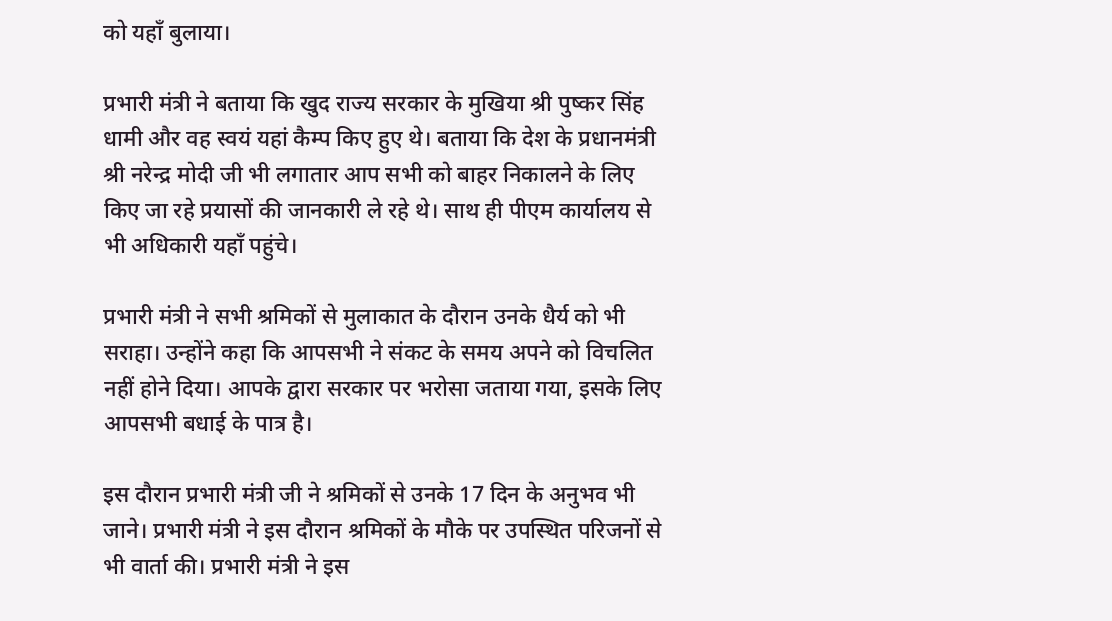को यहाँ बुलाया।

प्रभारी मंत्री ने बताया कि खुद राज्य सरकार के मुखिया श्री पुष्कर सिंह धामी और वह स्वयं यहां कैम्प किए हुए थे। बताया कि देश के प्रधानमंत्री श्री नरेन्द्र मोदी जी भी लगातार आप सभी को बाहर निकालने के लिए किए जा रहे प्रयासों की जानकारी ले रहे थे। साथ ही पीएम कार्यालय से भी अधिकारी यहाँ पहुंचे।

प्रभारी मंत्री ने सभी श्रमिकों से मुलाकात के दौरान उनके धैर्य को भी सराहा। उन्होंने कहा कि आपसभी ने संकट के समय अपने को विचलित नहीं होने दिया। आपके द्वारा सरकार पर भरोसा जताया गया, इसके लिए आपसभी बधाई के पात्र है।

इस दौरान प्रभारी मंत्री जी ने श्रमिकों से उनके 17 दिन के अनुभव भी जाने। प्रभारी मंत्री ने इस दौरान श्रमिकों के मौके पर उपस्थित परिजनों से भी वार्ता की। प्रभारी मंत्री ने इस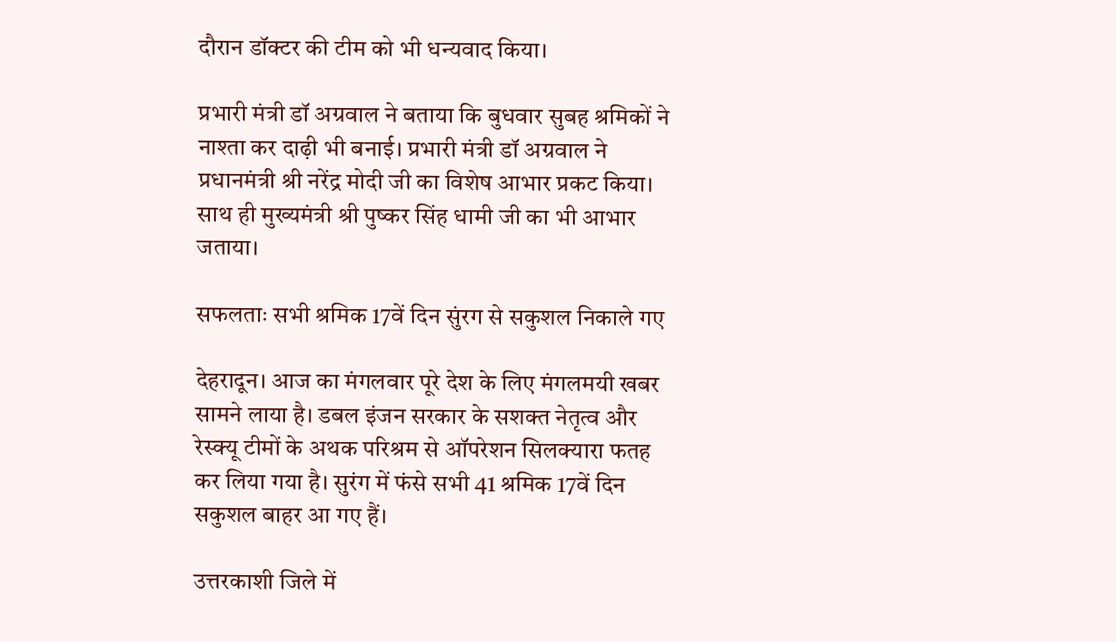दौरान डॉक्टर की टीम को भी धन्यवाद किया।

प्रभारी मंत्री डॉ अग्रवाल ने बताया कि बुधवार सुबह श्रमिकों ने नाश्ता कर दाढ़ी भी बनाई। प्रभारी मंत्री डॉ अग्रवाल ने प्रधानमंत्री श्री नरेंद्र मोदी जी का विशेष आभार प्रकट किया। साथ ही मुख्यमंत्री श्री पुष्कर सिंह धामी जी का भी आभार जताया।

सफलताः सभी श्रमिक 17वें दिन सुंरग से सकुशल निकाले गए

देहरादून। आज का मंगलवार पूरे देश के लिए मंगलमयी खबर सामने लाया है। डबल इंजन सरकार के सशक्त नेतृत्व और रेस्क्यू टीमों के अथक परिश्रम से ऑपरेशन सिलक्यारा फतह कर लिया गया है। सुरंग में फंसे सभी 41 श्रमिक 17वें दिन सकुशल बाहर आ गए हैं।

उत्तरकाशी जिले में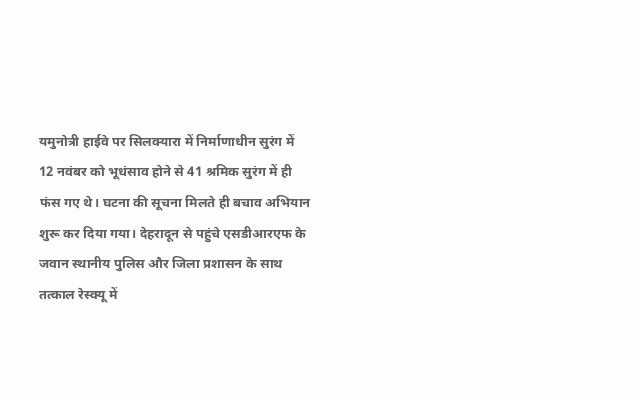यमुनोत्री हाईवे पर सिलक्यारा में निर्माणाधीन सुरंग में 12 नवंबर को भूधंसाव होने से 41 श्रमिक सुरंग में ही फंस गए थे। घटना की सूचना मिलते ही बचाव अभियान शुरू कर दिया गया। देहरादून से पहुंचे एसडीआरएफ के जवान स्थानीय पुलिस और जिला प्रशासन के साथ तत्काल रेस्क्यू में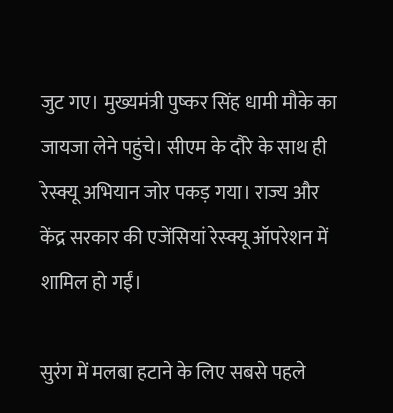जुट गए। मुख्यमंत्री पुष्कर सिंह धामी मौके का जायजा लेने पहुंचे। सीएम के दौरे के साथ ही रेस्क्यू अभियान जोर पकड़ गया। राज्य और केंद्र सरकार की एजेंसियां रेस्क्यू ऑपरेशन में शामिल हो गईं।

सुरंग में मलबा हटाने के लिए सबसे पहले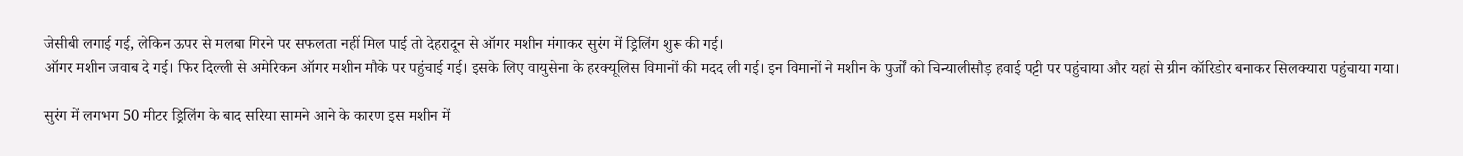जेसीबी लगाई गई, लेकिन ऊपर से मलबा गिरने पर सफलता नहीं मिल पाई तो देहरादून से ऑगर मशीन मंगाकर सुरंग में ड्रिलिंग शुरू की गई।
ऑगर मशीन जवाब दे गई। फिर दिल्ली से अमेरिकन ऑगर मशीन मौके पर पहुंचाई गई। इसके लिए वायुसेना के हरक्यूलिस विमानों की मदद ली गई। इन विमानों ने मशीन के पुर्जों को चिन्यालीसौड़ हवाई पट्टी पर पहुंचाया और यहां से ग्रीन कॉरिडोर बनाकर सिलक्यारा पहुंचाया गया।

सुरंग में लगभग 50 मीटर ड्रिलिंग के बाद सरिया सामने आने के कारण इस मशीन में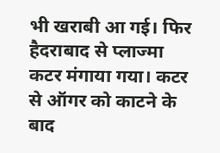भी खराबी आ गई। फिर हैदराबाद से प्लाज्मा कटर मंगाया गया। कटर से ऑगर को काटने के बाद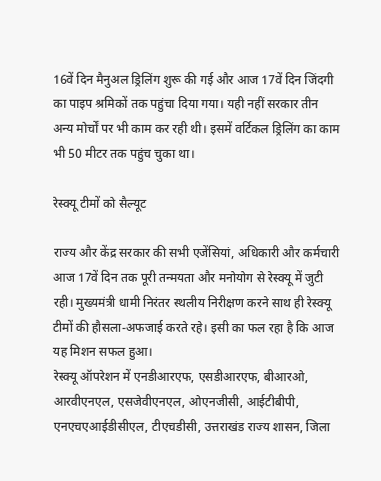16वें दिन मैनुअल ड्रिलिंग शुरू की गई और आज 17वें दिन जिंदगी का पाइप श्रमिकों तक पहुंचा दिया गया। यही नहीं सरकार तीन अन्य मोर्चों पर भी काम कर रही थी। इसमें वर्टिकल ड्रिलिंग का काम भी 50 मीटर तक पहुंच चुका था।

रेस्क्यू टीमों को सैल्यूट

राज्य और केंद्र सरकार की सभी एजेंसियां, अधिकारी और कर्मचारी आज 17वें दिन तक पूरी तन्मयता और मनोयोग से रेस्क्यू में जुटी रही। मुख्यमंत्री धामी निरंतर स्थलीय निरीक्षण करने साथ ही रेस्क्यू टीमों की हौसला-अफजाई करते रहे। इसी का फल रहा है कि आज यह मिशन सफल हुआ।
रेस्क्यू ऑपरेशन में एनडीआरएफ, एसडीआरएफ, बीआरओ, आरवीएनएल, एसजेवीएनएल, ओएनजीसी, आईटीबीपी, एनएचएआईडीसीएल, टीएचडीसी, उत्तराखंड राज्य शासन, जिला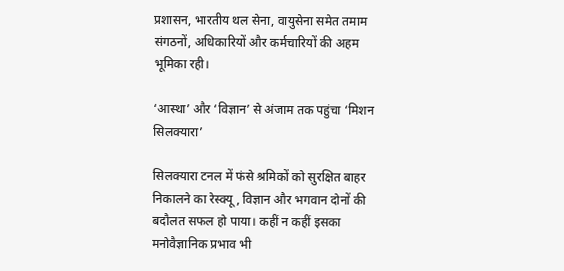प्रशासन, भारतीय थल सेना, वायुसेना समेत तमाम संगठनों, अधिकारियों और कर्मचारियों की अहम भूमिका रही।

‘आस्था’ और ‘विज्ञान’ से अंजाम तक पहुंचा ‘मिशन सिलक्यारा’

सिलक्यारा टनल में फंसे श्रमिकों को सुरक्षित बाहर निकालने का रेस्क्यू, विज्ञान और भगवान दोनों की बदौलत सफल हो पाया। कहीं न कहीं इसका मनोवैज्ञानिक प्रभाव भी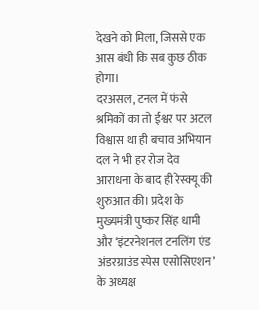देखने को मिला, जिससे एक आस बंधी कि सब कुछ ठीक होगा।
दरअसल, टनल में फंसे श्रमिकों का तो ईश्वर पर अटल विश्वास था ही बचाव अभियान दल ने भी हर रोज देव आराधना के बाद ही रेस्क्यू की शुरुआत की। प्रदेश के मुख्यमंत्री पुष्कर सिंह धामी और ‘इंटरनेशनल टनलिंग एंड अंडरग्राउंड स्पेस एसोसिएशन’ के अध्यक्ष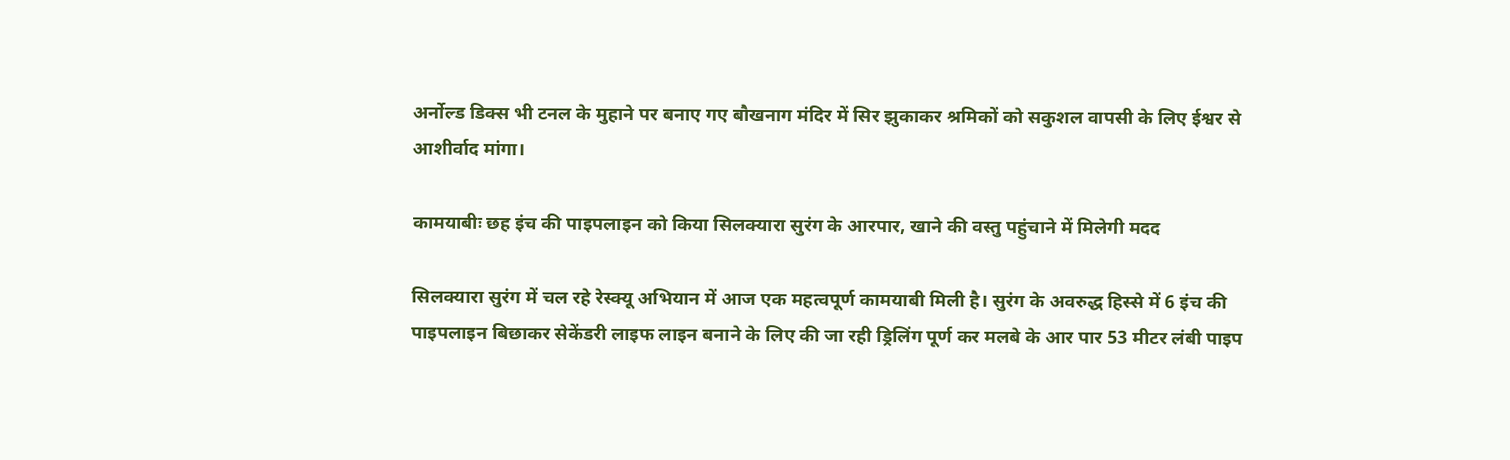अर्नोल्ड डिक्स भी टनल के मुहाने पर बनाए गए बौखनाग मंदिर में सिर झुकाकर श्रमिकों को सकुशल वापसी के लिए ईश्वर से आशीर्वाद मांगा।

कामयाबीः छह इंच की पाइपलाइन को किया सिलक्यारा सुरंग के आरपार, खाने की वस्तु पहुंचाने में मिलेगी मदद

सिलक्यारा सुरंग में चल रहे रेस्क्यू अभियान में आज एक महत्वपूर्ण कामयाबी मिली है। सुरंग के अवरुद्ध हिस्से में 6 इंच की पाइपलाइन बिछाकर सेकेंडरी लाइफ लाइन बनाने के लिए की जा रही ड्रिलिंग पूर्ण कर मलबे के आर पार 53 मीटर लंबी पाइप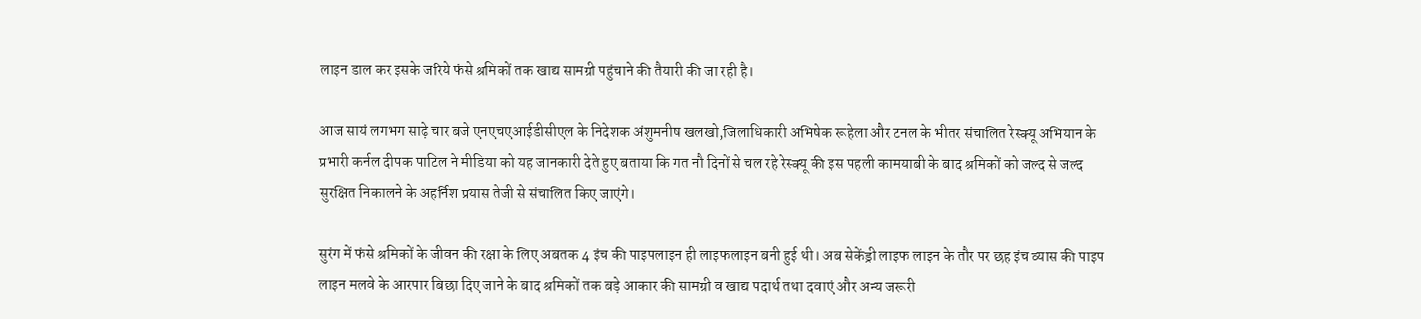लाइन डाल कर इसके जरिये फंसे श्रमिकों तक खाद्य सामग्री पहुंचाने की तैयारी की जा रही है।

आज सायं लगभग साढ़े चार बजे एनएचएआईडीसीएल के निदेशक अंशुमनीष खलखो,जिलाधिकारी अभिषेक रूहेला और टनल के भीतर संचालित रेस्क्यू अभियान के प्रभारी कर्नल दीपक पाटिल ने मीडिया को यह जानकारी देते हुए बताया कि गत नौ दिनों से चल रहे रेस्क्यू की इस पहली कामयाबी के बाद श्रमिकों को जल्द से जल्द सुरक्षित निकालने के अहर्निश प्रयास तेजी से संचालित किए जाएंगे।

सुरंग में फंसे श्रमिकों के जीवन की रक्षा के लिए अबतक 4 इंच की पाइपलाइन ही लाइफलाइन बनी हुई थी। अब सेकेंड्री लाइफ लाइन के तौर पर छह इंच व्यास की पाइप लाइन मलवे के आरपार बिछा दिए जाने के बाद श्रमिकों तक बड़े आकार की सामग्री व खाद्य पदार्थ तथा दवाएं और अन्य जरूरी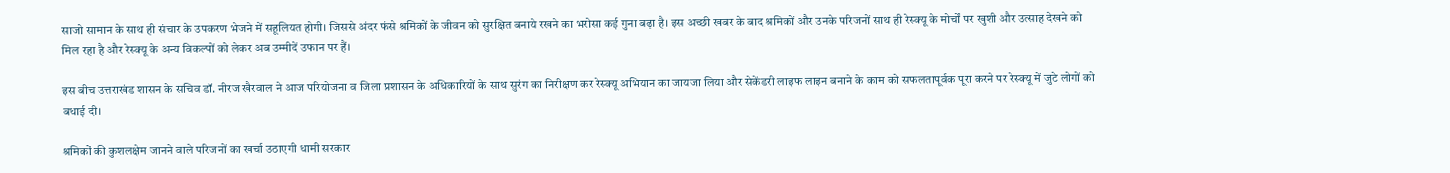साजो सामान के साथ ही संचार के उपकरण भेजने में सहूलियत होगी। जिससे अंदर फंसे श्रमिकों के जीवन को सुरक्षित बनाये रखने का भरोसा कई गुना बढ़ा है। इस अच्छी खबर के बाद श्रमिकों और उनके परिजनों साथ ही रेस्क्यू के मोर्चों पर खुशी और उत्साह देखने को मिल रहा है और रेस्क्यू के अन्य विकल्पों को लेकर अब उम्मीदें उफान पर हैं।

इस बीच उत्तराखंड शासन के सचिव डॉ. नीरज खैरवाल ने आज परियोजना व जिला प्रशासन के अधिकारियों के साथ सुरंग का निरीक्षण कर रेस्क्यू अभियान का जायजा लिया और सेकेंडरी लाइफ लाइन बनाने के काम को सफलतापूर्वक पूरा करने पर रेस्क्यू में जुटे लोगों को बधाई दी।

श्रमिकों की कुशलक्षेम जानने वाले परिजनों का खर्चा उठाएगी धामी सरकार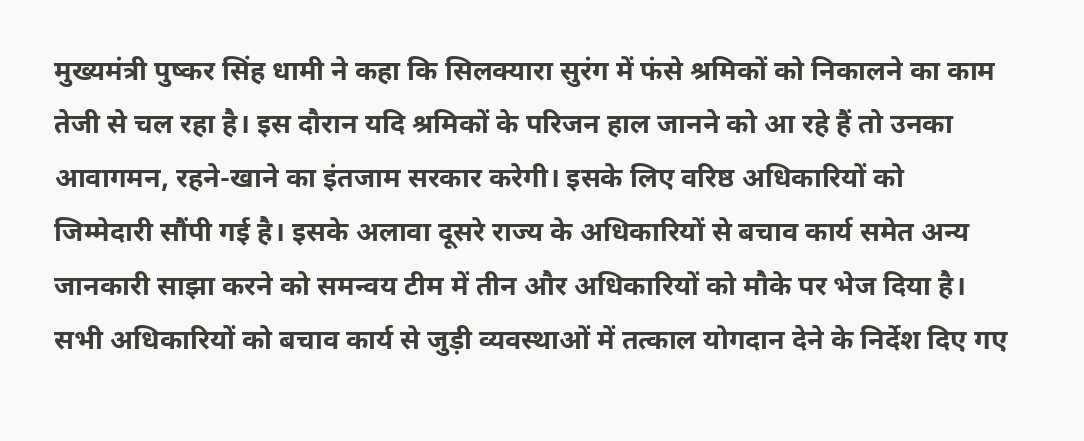मुख्यमंत्री पुष्कर सिंह धामी ने कहा कि सिलक्यारा सुरंग में फंसे श्रमिकों को निकालने का काम तेजी से चल रहा है। इस दौरान यदि श्रमिकों के परिजन हाल जानने को आ रहे हैं तो उनका आवागमन, रहने-खाने का इंतजाम सरकार करेगी। इसके लिए वरिष्ठ अधिकारियों को जिम्मेदारी सौंपी गई है। इसके अलावा दूसरे राज्य के अधिकारियों से बचाव कार्य समेत अन्य जानकारी साझा करने को समन्वय टीम में तीन और अधिकारियों को मौके पर भेज दिया है। सभी अधिकारियों को बचाव कार्य से जुड़ी व्यवस्थाओं में तत्काल योगदान देने के निर्देश दिए गए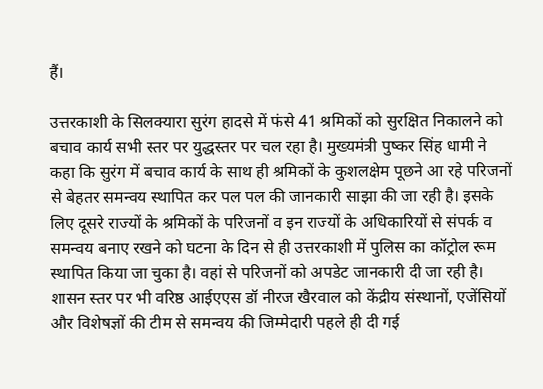हैं।

उत्तरकाशी के सिलक्यारा सुरंग हादसे में फंसे 41 श्रमिकों को सुरक्षित निकालने को बचाव कार्य सभी स्तर पर युद्धस्तर पर चल रहा है। मुख्यमंत्री पुष्कर सिंह धामी ने कहा कि सुरंग में बचाव कार्य के साथ ही श्रमिकों के कुशलक्षेम पूछने आ रहे परिजनों से बेहतर समन्वय स्थापित कर पल पल की जानकारी साझा की जा रही है। इसके लिए दूसरे राज्यों के श्रमिकों के परिजनों व इन राज्यों के अधिकारियों से संपर्क व समन्वय बनाए रखने को घटना के दिन से ही उत्तरकाशी में पुलिस का कॉट्रोल रूम स्थापित किया जा चुका है। वहां से परिजनों को अपडेट जानकारी दी जा रही है। शासन स्तर पर भी वरिष्ठ आईएएस डॉ नीरज खैरवाल को केंद्रीय संस्थानों, एजेंसियों और विशेषज्ञों की टीम से समन्वय की जिम्मेदारी पहले ही दी गई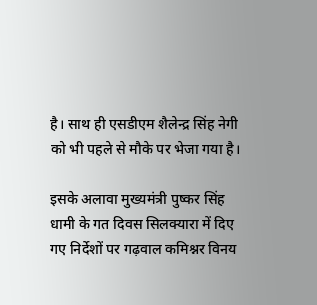है। साथ ही एसडीएम शैलेन्द्र सिंह नेगी को भी पहले से मौके पर भेजा गया है।

इसके अलावा मुख्यमंत्री पुष्कर सिंह धामी के गत दिवस सिलक्यारा में दिए गए निर्देशों पर गढ़वाल कमिश्नर विनय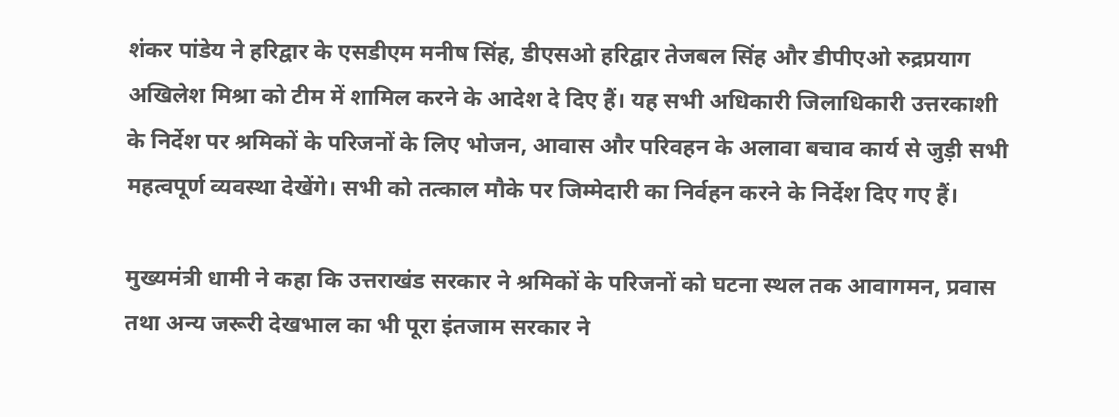शंकर पांडेय ने हरिद्वार के एसडीएम मनीष सिंह, डीएसओ हरिद्वार तेजबल सिंह और डीपीएओ रुद्रप्रयाग अखिलेश मिश्रा को टीम में शामिल करने के आदेश दे दिए हैं। यह सभी अधिकारी जिलाधिकारी उत्तरकाशी के निर्देश पर श्रमिकों के परिजनों के लिए भोजन, आवास और परिवहन के अलावा बचाव कार्य से जुड़ी सभी महत्वपूर्ण व्यवस्था देखेंगे। सभी को तत्काल मौके पर जिम्मेदारी का निर्वहन करने के निर्देश दिए गए हैं।

मुख्यमंत्री धामी ने कहा कि उत्तराखंड सरकार ने श्रमिकों के परिजनों को घटना स्थल तक आवागमन, प्रवास तथा अन्य जरूरी देखभाल का भी पूरा इंतजाम सरकार ने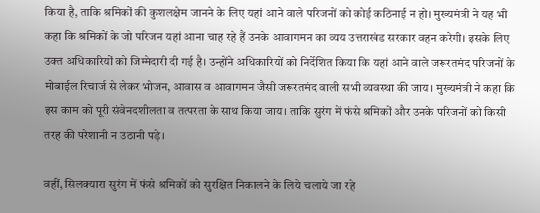किया है, ताकि श्रमिकों की कुशलक्षेम जानने के लिए यहां आने वाले परिजनों को कोई कठिनाई न हो। मुख्यमंत्री ने यह भी कहा कि श्रमिकों के जो परिजन यहां आना चाह रहे हैं उनके आवागमन का व्यय उत्तराखंड सरकार वहन करेगी। इसके लिए उक्त अधिकारियों को जिम्मेदारी दी गई है। उन्होंने अधिकारियों को निर्देशित किया कि यहां आने वाले जरूरतमंद परिजनों के मोबाईल रिचार्ज से लेकर भोजन, आवास व आवागमन जैसी जरूरतमंद वाली सभी व्यवस्था की जाय। मुख्यमंत्री ने कहा कि इस काम को पूरी संवेनदशीलता व तत्परता के साथ किया जाय। ताकि सुरंग में फंसे श्रमिकों और उनके परिजनों को किसी तरह की परेशानी न उठानी पड़े।

वहीं, सिलक्यारा सुरंग में फंसे श्रमिकों को सुरक्षित निकालने के लिये चलाये जा रहे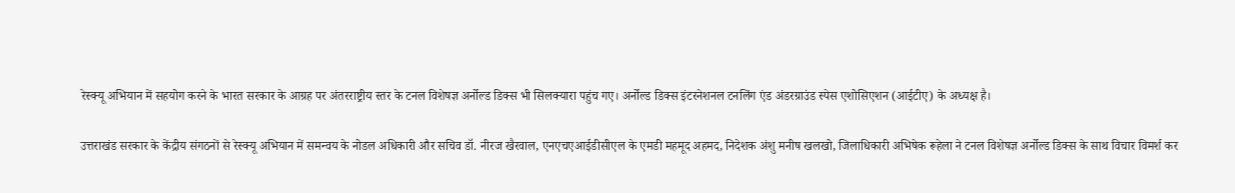रेस्क्यू अभियान में सहयोग करने के भारत सरकार के आग्रह पर अंतरराष्ट्रीय स्तर के टनल विशेषज्ञ अर्नोल्ड डिक्स भी सिलक्यारा पहुंच गए। अर्नोल्ड डिक्स इंटरनेशनल टनलिंग एंड अंडरग्राउंड स्पेस एशोसिएशन (आईटीए) के अध्यक्ष है।

उत्तराखंड सरकार के केंद्रीय संगठनों से रेस्क्यू अभियान में समन्वय के नोडल अधिकारी और सचिव डॉ. नीरज खैरवाल, एनएचएआईडीसीएल के एमडी महमूद अहमद, निदेशक अंशु मनीष खलखो, जिलाधिकारी अभिषेक रूहेला ने टनल विशेषज्ञ अर्नोल्ड डिक्स के साथ विचार विमर्श कर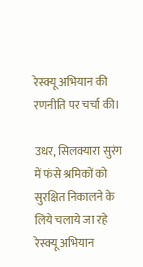रेस्क्यू अभियान की रणनीति पर चर्चा की।

उधर, सिलक्यारा सुरंग में फंसे श्रमिकों को सुरक्षित निकालने के लिये चलाये जा रहे रेस्क्यू अभियान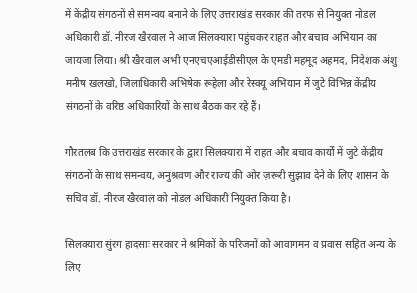में केंद्रीय संगठनों से समन्वय बनाने के लिए उत्तराखंड सरकार की तरफ से नियुक्त नोडल अधिकारी डॉ. नीरज खैरवाल ने आज सिलक्यारा पहुंचकर राहत और बचाव अभियान का जायजा लिया। श्री खैरवाल अभी एनएचएआईडीसीएल के एमडी महमूद अहमद, निदेशक अंशु मनीष खलखो, जिलाधिकारी अभिषेक रूहेला और रेस्क्यू अभियान में जुटे विभिन्न केंद्रीय संगठनों के वरिष्ठ अधिकारियों के साथ बैठक कर रहे हैं।

गौरतलब कि उत्तराखंड सरकार के द्वारा सिलक्यारा में राहत और बचाव कार्यों में जुटे केंद्रीय संगठनों के साथ समन्वय, अनुश्रवण और राज्य की ओर ज़रूरी सुझाव देने के लिए शासन के सचिव डॉ. नीरज खैरवाल को नोडल अधिकारी नियुक्त किया है।

सिलक्यारा सुंरग हादसाः सरकार ने श्रमिकों के परिजनों को आवागमन व प्रवास सहित अन्य के लिए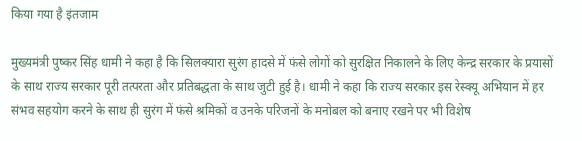किया गया है इंतजाम

मुख्यमंत्री पुष्कर सिंह धामी ने कहा है कि सिलक्यारा सुरंग हादसे में फंसे लोगों को सुरक्षित निकालने के लिए केन्द्र सरकार के प्रयासों के साथ राज्य सरकार पूरी तत्परता और प्रतिबद्धता के साथ जुटी हुई है। धामी ने कहा कि राज्य सरकार इस रेस्क्यू अभियान में हर संभव सहयोग करने के साथ ही सुरंग में फंसे श्रमिकों व उनके परिजनों के मनोबल को बनाए रखने पर भी विशेष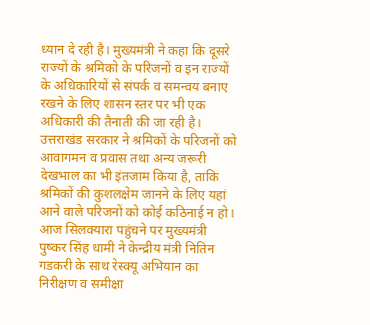ध्यान दे रही है। मुख्यमंत्री ने कहा कि दूसरे राज्यों के श्रमिको के परिजनों व इन राज्यों के अधिकारियों से संपर्क व समन्वय बनाए रखने के लिए शासन स्तर पर भी एक अधिकारी की तैनाती की जा रही है। उत्तराखंड सरकार ने श्रमिकों के परिजनों को आवागमन व प्रवास तथा अन्य जरूरी देखभाल का भी इंतजाम किया है, ताकि श्रमिकों की कुशलक्षेम जानने के लिए यहां आने वाले परिजनों को कोई कठिनाई न हो।
आज सिलक्यारा पहुंचने पर मुख्यमंत्री पुष्कर सिंह धामी ने केन्द्रीय मंत्री नितिन गडकरी के साथ रेस्क्यू अभियान का निरीक्षण व समीक्षा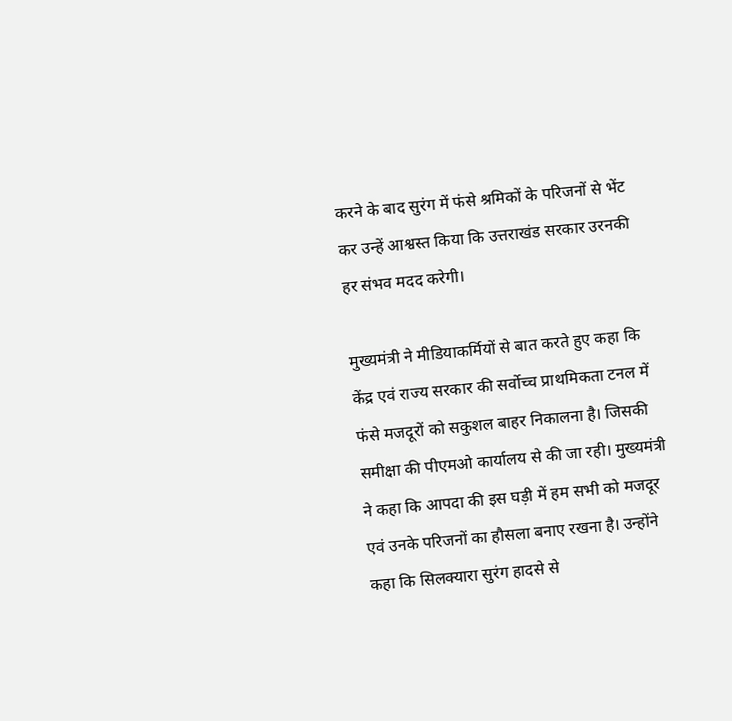करने के बाद सुरंग में फंसे श्रमिकों के परिजनों से भेंट कर उन्हें आश्वस्त किया कि उत्तराखंड सरकार उरनकी हर संभव मदद करेगी।

मुख्यमंत्री ने मीडियाकर्मियों से बात करते हुए कहा कि केंद्र एवं राज्य सरकार की सर्वोच्च प्राथमिकता टनल में फंसे मजदूरों को सकुशल बाहर निकालना है। जिसकी समीक्षा की पीएमओ कार्यालय से की जा रही। मुख्यमंत्री ने कहा कि आपदा की इस घड़ी में हम सभी को मजदूर एवं उनके परिजनों का हौसला बनाए रखना है। उन्होंने कहा कि सिलक्यारा सुरंग हादसे से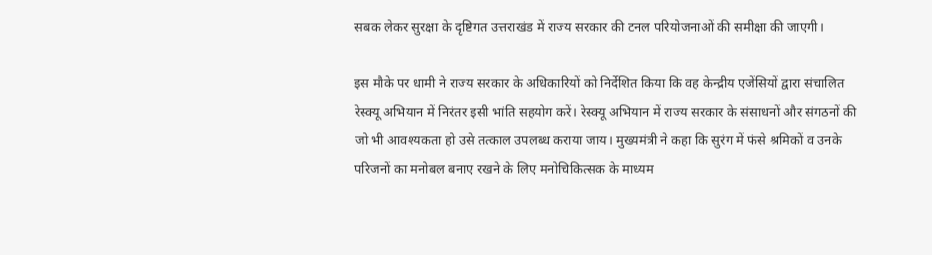सबक लेकर सुरक्षा के दृष्टिगत उत्तराखंड में राज्य सरकार की टनल परियोजनाओं की समीक्षा की जाएगी।

इस मौके पर धामी ने राज्य सरकार के अधिकारियों को निर्देशित किया कि वह केन्द्रीय एजेंसियों द्वारा संचालित रेस्क्यू अभियान में निरंतर इसी भांति सहयोग करें। रेस्क्यू अभियान में राज्य सरकार के संसाधनों और संगठनों की जो भी आवश्यकता हो उसे तत्काल उपलब्ध कराया जाय। मुख्यमंत्री ने कहा कि सुरंग में फंसे श्रमिकों व उनके परिजनों का मनोबल बनाए रखने के लिए मनोचिकित्सक के माध्यम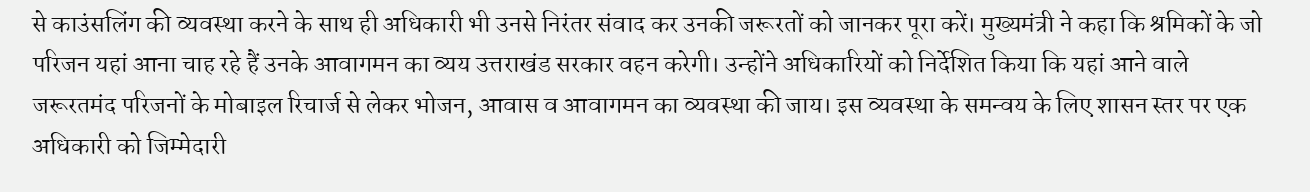से काउंसलिंग की व्यवस्था करने के साथ ही अधिकारी भी उनसे निरंतर संवाद कर उनकी जरूरतों को जानकर पूरा करें। मुख्यमंत्री ने कहा कि श्रमिकों के जो परिजन यहां आना चाह रहे हैं उनके आवागमन का व्यय उत्तराखंड सरकार वहन करेगी। उन्होंने अधिकारियों को निर्देशित किया कि यहां आने वाले जरूरतमंद परिजनों के मोबाइल रिचार्ज से लेकर भोजन, आवास व आवागमन का व्यवस्था की जाय। इस व्यवस्था के समन्वय के लिए शासन स्तर पर एक अधिकारी को जिम्मेदारी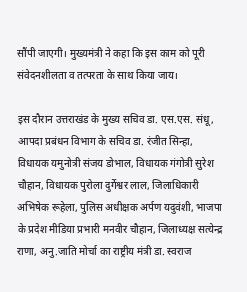सौंपी जाएगी। मुख्यमंत्री ने कहा कि इस काम को पूरी संवेदनशीलता व तत्परता के साथ किया जाय।

इस दौरान उत्तराखंड के मुख्य सचिव डा. एस.एस. संधू, आपदा प्रबंधन विभाग के सचिव डा. रंजीत सिन्हा, विधायक यमुनोत्री संजय डोभाल, विधायक गंगोत्री सुरेश चौहान, विधायक पुरोला दुर्गेश्वर लाल, जिलाधिकारी अभिषेक रूहेला, पुलिस अधीक्षक अर्पण यदुवंशी, भाजपा के प्रदेश मीडिया प्रभारी मनवीर चौहान, जिलाध्यक्ष सत्येन्द्र राणा, अनु.जाति मोर्चा का राष्ट्रीय मंत्री डा. स्वराज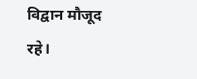विद्वान मौजूद रहे।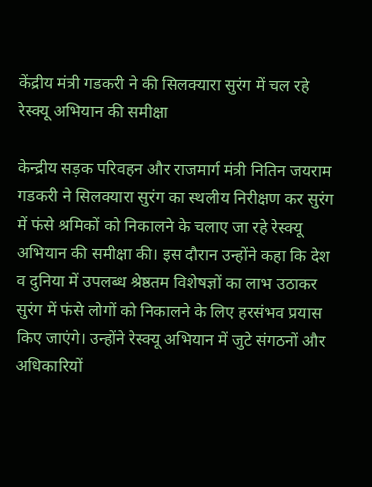केंद्रीय मंत्री गडकरी ने की सिलक्यारा सुरंग में चल रहे रेस्क्यू अभियान की समीक्षा

केन्द्रीय सड़क परिवहन और राजमार्ग मंत्री नितिन जयराम गडकरी ने सिलक्यारा सुरंग का स्थलीय निरीक्षण कर सुरंग में फंसे श्रमिकों को निकालने के चलाए जा रहे रेस्क्यू अभियान की समीक्षा की। इस दौरान उन्होंने कहा कि देश व दुनिया में उपलब्ध श्रेष्ठतम विशेषज्ञों का लाभ उठाकर सुरंग में फंसे लोगों को निकालने के लिए हरसंभव प्रयास किए जाएंगे। उन्होंने रेस्क्यू अभियान में जुटे संगठनों और अधिकारियों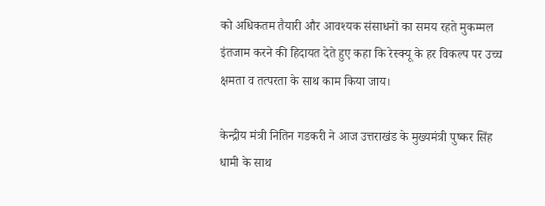को अधिकतम तैयारी और आवश्यक संसाधनों का समय रहते मुकम्मल इंतजाम करने की हिदायत देते हुए कहा कि रेस्क्यू के हर विकल्प पर उच्च क्षमता व तत्परता के साथ काम किया जाय।

केन्द्रीय मंत्री नितिन गडकरी ने आज उत्तराखंड के मुख्यमंत्री पुष्कर सिंह धामी के साथ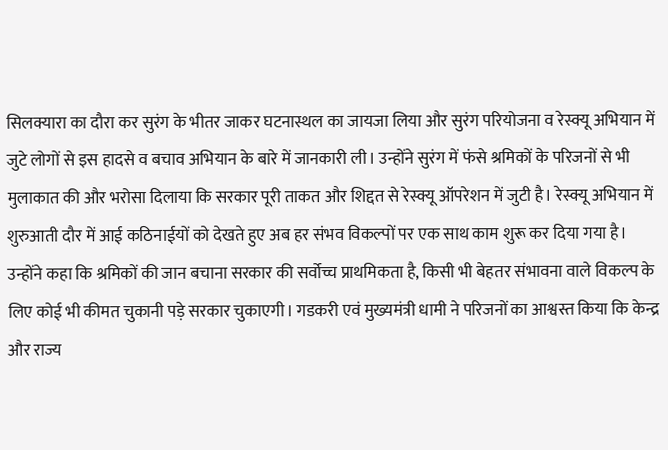सिलक्यारा का दौरा कर सुरंग के भीतर जाकर घटनास्थल का जायजा लिया और सुरंग परियोजना व रेस्क्यू अभियान में जुटे लोगों से इस हादसे व बचाव अभियान के बारे में जानकारी ली। उन्होंने सुरंग में फंसे श्रमिकों के परिजनों से भी मुलाकात की और भरोसा दिलाया कि सरकार पूरी ताकत और शिद्दत से रेस्क्यू ऑपरेशन में जुटी है। रेस्क्यू अभियान में शुरुआती दौर में आई कठिनाईयों को देखते हुए अब हर संभव विकल्पों पर एक साथ काम शुरू कर दिया गया है। उन्होंने कहा कि श्रमिकों की जान बचाना सरकार की सर्वोच्च प्राथमिकता है, किसी भी बेहतर संभावना वाले विकल्प के लिए कोई भी कीमत चुकानी पड़े सरकार चुकाएगी। गडकरी एवं मुख्यमंत्री धामी ने परिजनों का आश्वस्त किया कि केन्द्र और राज्य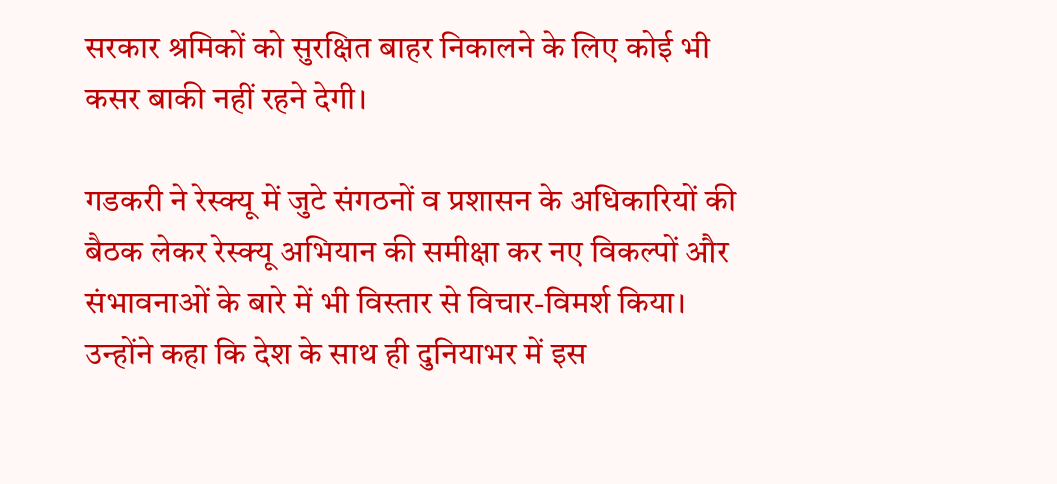सरकार श्रमिकों को सुरक्षित बाहर निकालने के लिए कोई भी कसर बाकी नहीं रहने देगी।

गडकरी ने रेस्क्यू में जुटे संगठनों व प्रशासन के अधिकारियों की बैठक लेकर रेस्क्यू अभियान की समीक्षा कर नए विकल्पों और संभावनाओं के बारे में भी विस्तार से विचार-विमर्श किया। उन्होंने कहा कि देश के साथ ही दुनियाभर में इस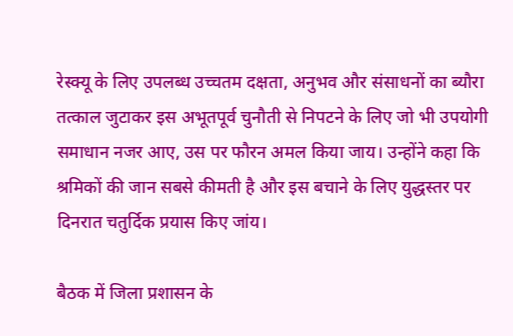रेस्क्यू के लिए उपलब्ध उच्चतम दक्षता, अनुभव और संसाधनों का ब्यौरा तत्काल जुटाकर इस अभूतपूर्व चुनौती से निपटने के लिए जो भी उपयोगी समाधान नजर आए, उस पर फौरन अमल किया जाय। उन्होंने कहा कि श्रमिकों की जान सबसे कीमती है और इस बचाने के लिए युद्धस्तर पर दिनरात चतुर्दिक प्रयास किए जांय।

बैठक में जिला प्रशासन के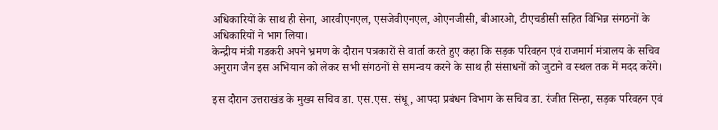अधिकारियों के साथ ही सेना, आरवीएनएल, एसजेवीएनएल, ओएनजीसी, बीआरओ, टीएचडीसी सहित विभिन्न संगठनों के अधिकारियों ने भाग लिया।
केन्द्रीय मंत्री गडकरी अपने भ्रमण के दौरान पत्रकारों से वार्ता करते हुए कहा कि सड़क परिवहन एवं राजमार्ग मंत्रालय के सचिव अनुराग जैन इस अभियान को लेकर सभी संगठनों से समन्वय करने के साथ ही संसाधनों को जुटाने व स्थल तक में मदद करेंगे।

इस दौरान उत्तराखंड के मुख्य सचिव डा. एस.एस. संधू, आपदा प्रबंधन विभाग के सचिव डा. रंजीत सिन्हा, सड़क परिवहन एवं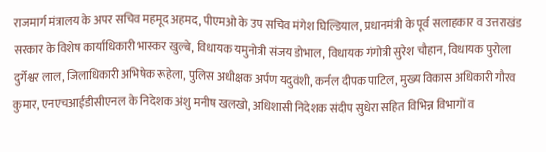राजमार्ग मंत्रालय के अपर सचिव महमूद अहमद, पीएमओ के उप सचिव मंगेश घिल्डियाल, प्रधानमंत्री के पूर्व सलाहकार व उत्तराखंड सरकार के विशेष कार्याधिकारी भास्कर खुल्बे, विधायक यमुनोत्री संजय डोभाल, विधायक गंगोत्री सुरेश चौहान, विधायक पुरोला दुर्गेश्वर लाल, जिलाधिकारी अभिषेक रूहेला, पुलिस अधीक्षक अर्पण यदुवंशी, कर्नल दीपक पाटिल, मुख्य विकास अधिकारी गौरव कुमार, एनएचआईडीसीएनल के निदेशक अंशु मनीष खलखो, अधिशासी निदेशक संदीप सुधेरा सहित विभिन्न विभागों व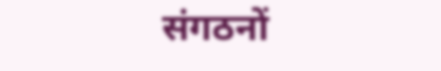संगठनों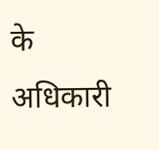के अधिकारी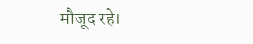मौजूद रहे।